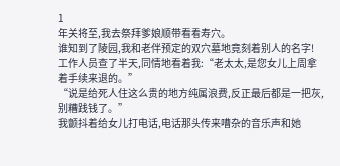1
年关将至,我去祭拜爹娘顺带看看寿穴。
谁知到了陵园,我和老伴预定的双穴墓地竟刻着别人的名字!
工作人员查了半天,同情地看着我:“老太太,是您女儿上周拿着手续来退的。”
“说是给死人住这么贵的地方纯属浪费,反正最后都是一把灰,别糟践钱了。”
我颤抖着给女儿打电话,电话那头传来嘈杂的音乐声和她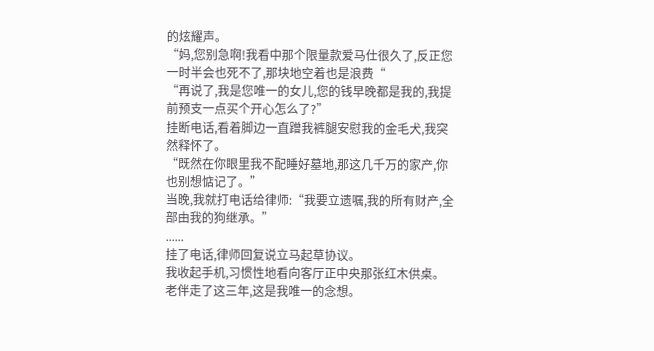的炫耀声。
“妈,您别急啊!我看中那个限量款爱马仕很久了,反正您一时半会也死不了,那块地空着也是浪费“
“再说了,我是您唯一的女儿,您的钱早晚都是我的,我提前预支一点买个开心怎么了?”
挂断电话,看着脚边一直蹭我裤腿安慰我的金毛犬,我突然释怀了。
“既然在你眼里我不配睡好墓地,那这几千万的家产,你也别想惦记了。”
当晚,我就打电话给律师:“我要立遗嘱,我的所有财产,全部由我的狗继承。”
......
挂了电话,律师回复说立马起草协议。
我收起手机,习惯性地看向客厅正中央那张红木供桌。
老伴走了这三年,这是我唯一的念想。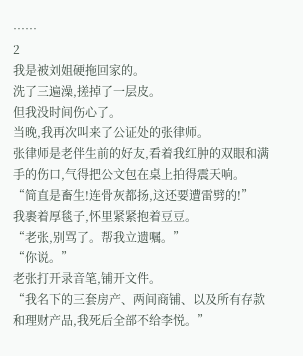……
2
我是被刘姐硬拖回家的。
洗了三遍澡,搓掉了一层皮。
但我没时间伤心了。
当晚,我再次叫来了公证处的张律师。
张律师是老伴生前的好友,看着我红肿的双眼和满手的伤口,气得把公文包在桌上拍得震天响。
“简直是畜生!连骨灰都扬,这还要遭雷劈的!”
我裹着厚毯子,怀里紧紧抱着豆豆。
“老张,别骂了。帮我立遗嘱。”
“你说。”
老张打开录音笔,铺开文件。
“我名下的三套房产、两间商铺、以及所有存款和理财产品,我死后全部不给李悦。”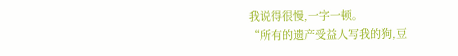我说得很慢,一字一顿。
“所有的遗产受益人写我的狗,豆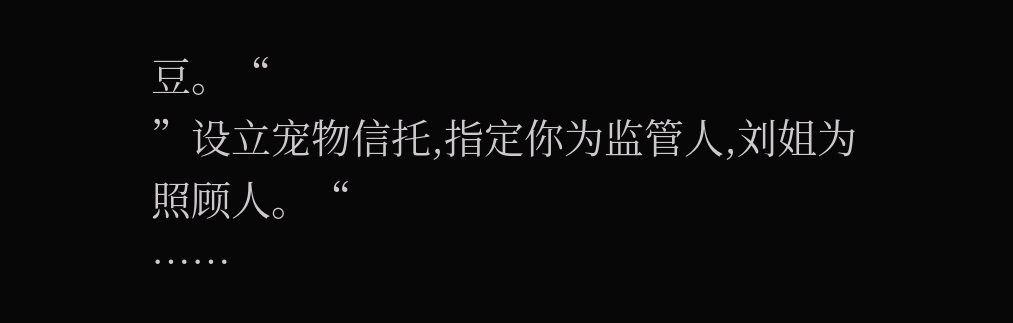豆。“
”设立宠物信托,指定你为监管人,刘姐为照顾人。“
……